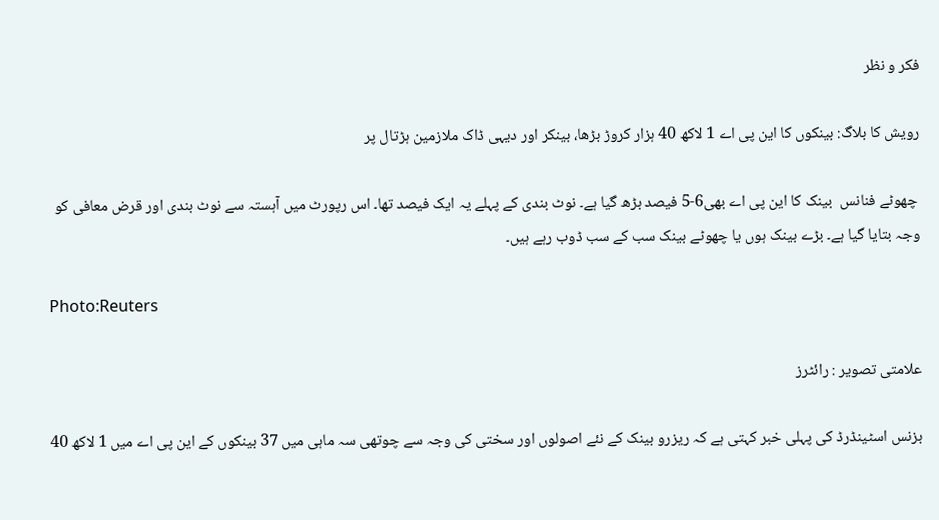فکر و نظر

رویش کا بلاگ: بینکوں کا این پی اے 1 لاکھ 40 ہزار کروڑ بڑھا، بینکر اور دیہی ڈاک ملازمین ہڑتال پر

 چھوٹے فنانس  بینک کا این پی اے بھی6-5 فیصد بڑھ گیا ہے۔ نوٹ بندی کے پہلے یہ ایک فیصد تھا۔ اس رپورٹ میں آہستہ سے نوٹ بندی اور قرض معافی کو وجہ بتایا گیا ہے۔ بڑے بینک ہوں یا چھوٹے بینک سب کے سب ڈوب رہے ہیں۔

Photo:Reuters

علامتی تصویر : رائٹرز

بزنس اسٹینڈرڈ کی پہلی خبر کہتی ہے کہ ریزرو بینک کے نئے اصولوں اور سختی کی وجہ سے چوتھی سہ ماہی میں 37 بینکوں کے این پی اے میں 1 لاکھ 40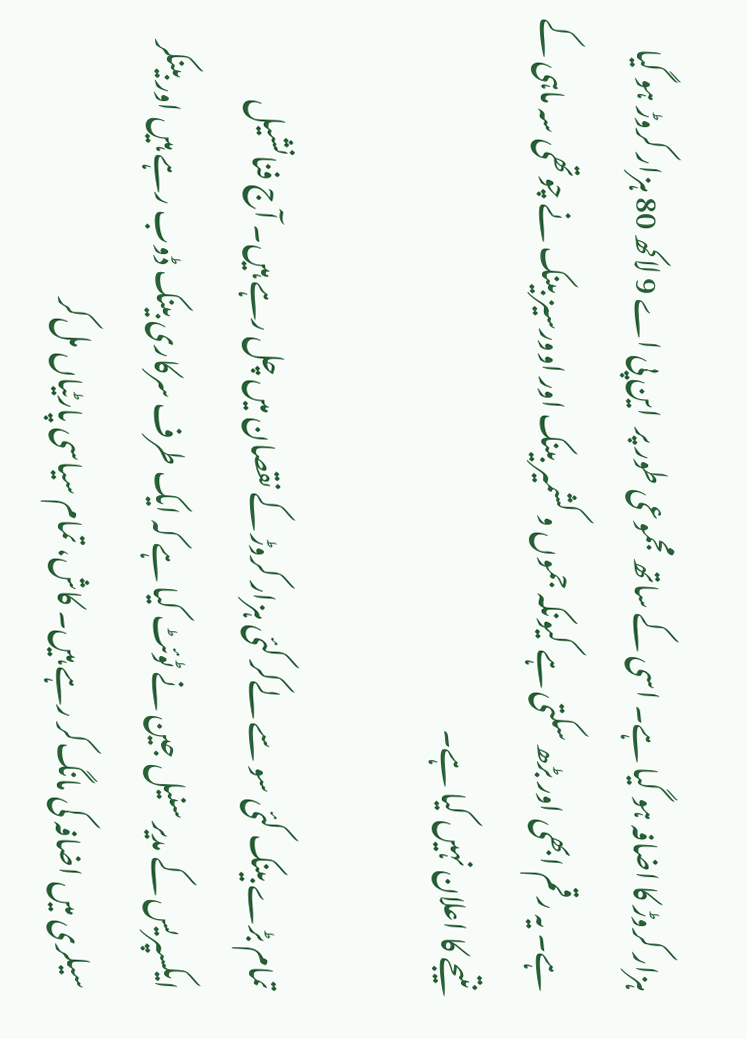ہزار کروڑ کا اضافہ ہو گیا ہے۔ اسی کے ساتھ مجموعی طور پر  این پی اے 9 لاکھ 80 ہزار کروڑ ہو گیا ہے۔ یہ رقم ابھی اور بڑھ سکتی ہے کیونکہ جموں و کشمیر بینک اور اوورسیز بینک نے چوتھی سہ ماہی کے نتیجے کا اعلان نہیں کیا ہے۔

تمام بڑے بینک کئی سو سے لےکر کئی ہزار کروڑ کے نقصان میں چل رہے ہیں۔ آج فنانشیل   ایکسپریس کے مدیر سنیل جین نے ٹوئٹ کیا ہے کہ ایک طرف سرکاری بینک ڈوب رہے ہیں اور بینکر سیلری میں اضافہ کی مانگ‌کر رہے ہیں۔ کاش، تمام سیاسی پارٹیاں مل‌کر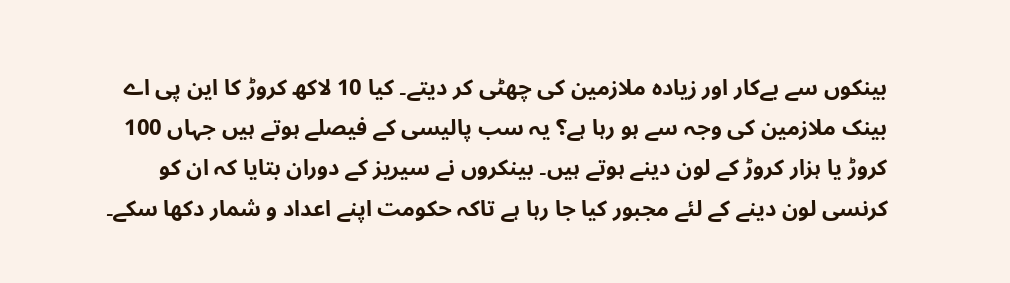بینکوں سے بےکار اور زیادہ ملازمین کی چھٹی کر دیتے۔ کیا 10 لاکھ کروڑ کا این پی اے بینک ملازمین کی وجہ سے ہو رہا ہے؟ یہ سب پالیسی کے فیصلے ہوتے ہیں جہاں 100 کروڑ یا ہزار کروڑ کے لون دینے ہوتے ہیں۔ بینکروں نے سیریز کے دوران بتایا کہ ان کو کرنسی لون دینے کے لئے مجبور کیا جا رہا ہے تاکہ حکومت اپنے اعداد و شمار دکھا سکے۔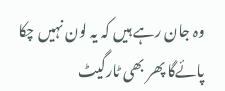وہ جان رہے ہیں کہ یہ لون نہیں چکا پائے‌گا پھر بھی ٹارگیٹ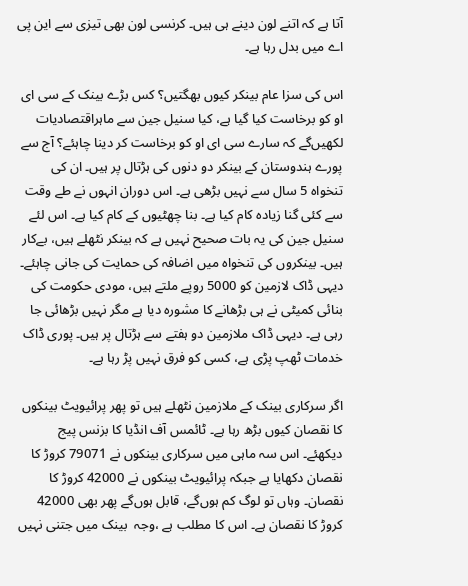آتا ہے کہ اتنے لون دینے ہی ہیں۔ کرنسی لون بھی تیزی سے این پی اے میں بدل رہا ہے۔

اس کی سزا عام بینکر کیوں بھگتیں؟ کس بڑے بینک کے سی ای او کو برخاست کیا گیا ہے، کیا سنیل جین سے ماہراقتصادیات لکھیں‌گے کہ سارے سی ای او کو برخاست کر دینا چاہئے؟ آج سے پورے ہندوستان کے بینکر دو دنوں کی ہڑتال پر ہیں۔ ان کی تنخواہ 5 سال سے نہیں بڑھی ہے۔ اس دوران انہوں نے طے وقت سے کئی گنا زیادہ کام کیا ہے۔ بنا چھٹیوں کے کام کیا ہے۔ اس لئے سنیل جین کی یہ بات صحیح نہیں ہے کہ بینکر نٹھلے ہیں، بےکار ہیں۔ بینکروں کی تنخواہ میں اضافہ کی حمایت کی جانی چاہئے۔ دیہی ڈاک لازمین کو 5000 روپے ملتے ہیں، مودی حکومت کی بنائی کمیٹی نے ہی بڑھانے کا مشورہ دیا ہے مگر نہیں بڑھائی جا رہی ہے۔ دیہی ڈاک ملازمین دو ہفتے سے ہڑتال پر ہیں۔ پوری ڈاک خدمات ٹھپ پڑی ہے، کسی کو فرق نہیں پڑ رہا ہے۔

اگر سرکاری بینک کے ملازمین نٹھلے ہیں تو پھر پرائیویٹ بینکوں کا نقصان کیوں بڑھ رہا ہے۔ ٹائمس آف انڈیا کا بزنس پیج دیکھئے۔ اس سہ ماہی میں سرکاری بینکوں نے 79071 کروڑ کا نقصان دکھایا ہے جبکہ پرائیویٹ بینکوں نے 42000 کروڑ کا نقصان۔ وہاں تو لوگ کم ہوں‌گے، قابل ہوں‌گے پھر بھی 42000 کروڑ کا نقصان ہے۔ اس کا مطلب ہے ،وجہ  بینک میں جتنی نہیں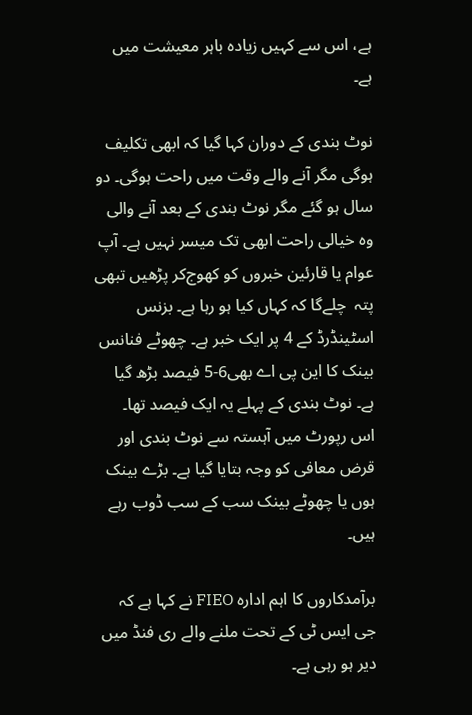ہے، اس سے کہیں زیادہ باہر معیشت میں ہے۔

نوٹ بندی کے دوران کہا گیا کہ ابھی تکلیف ہوگی مگر آنے والے وقت میں راحت ہوگی۔ دو سال ہو گئے مگر نوٹ بندی کے بعد آنے والی وہ خیالی راحت ابھی تک میسر نہیں ہے۔ آپ عوام یا قارئین خبروں کو کھوج‌کر پڑھیں تبھی پتہ  چلے‌گا کہ کہاں کیا ہو رہا ہے۔ بزنس اسٹینڈرڈ کے 4 پر ایک خبر ہے۔ چھوٹے فنانس  بینک کا این پی اے بھی6-5 فیصد بڑھ گیا ہے۔ نوٹ بندی کے پہلے یہ ایک فیصد تھا۔ اس رپورٹ میں آہستہ سے نوٹ بندی اور قرض معافی کو وجہ بتایا گیا ہے۔ بڑے بینک ہوں یا چھوٹے بینک سب کے سب ڈوب رہے ہیں۔

برآمدکاروں کا اہم ادارہ FIEO نے کہا ہے کہ جی ایس ٹی کے تحت ملنے والے ری فنڈ میں دیر ہو رہی ہے۔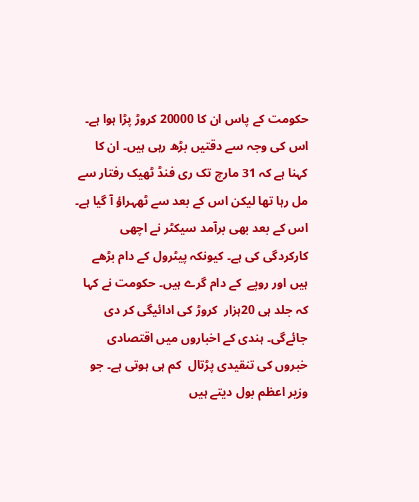حکومت کے پاس ان کا 20000 کروڑ پڑا ہوا ہے۔ اس کی وجہ سے دقتیں بڑھ رہی ہیں۔ ان کا کہنا ہے کہ 31 مارچ تک ری فنڈ ٹھیک رفتار سے مل رہا تھا لیکن اس کے بعد سے ٹھہراؤ آ گیا ہے۔ اس کے بعد بھی برآمد سیکٹر نے اچھی کارکردگی کی ہے۔ کیونکہ پیٹرول کے دام بڑھے ہیں اور روپے  کے دام گرے ہیں۔ حکومت نے کہا کہ جلد ہی 20ہزار  کروڑ کی ادائیگی کر دی جائے‌گی۔ ہندی کے اخباروں میں اقتصادی خبروں کی تنقیدی پڑتال  کم ہی ہوتی ہے۔ جو وزیر اعظم بول دیتے ہیں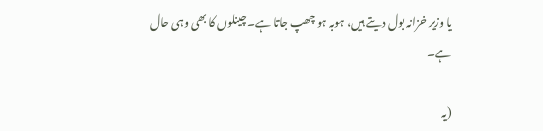یا وزیر خزانہ بول دیتے ہیں، ہوبہ ہو چھپ جاتا ہے۔ چینلوں کا بھی وہی حال ہے۔

(یہ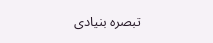تبصرہ بنیادی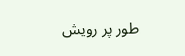طور پر رویش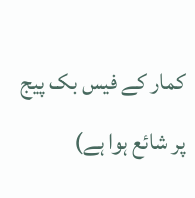کمار کے فیس بک پیج پر شائع ہوا ہے)